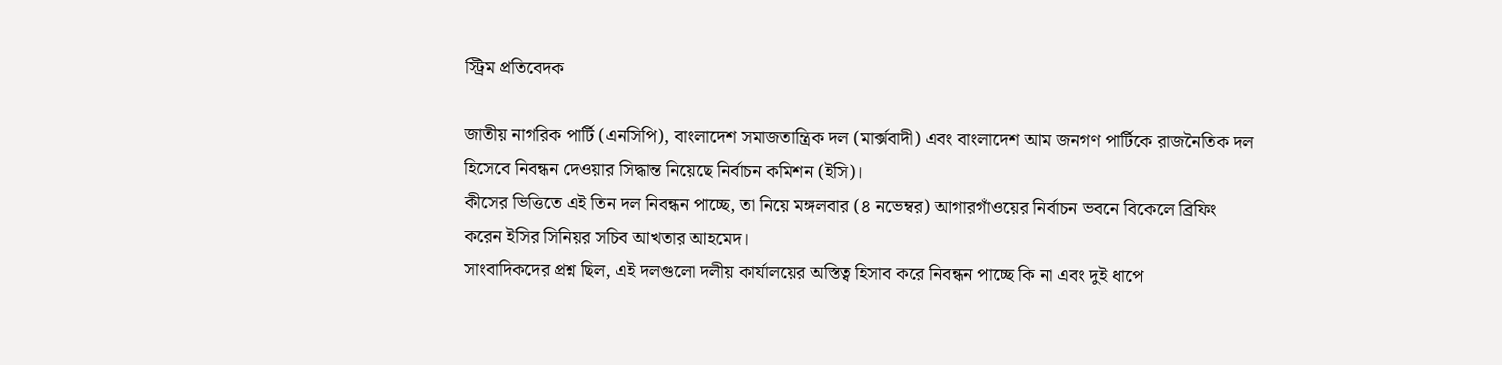স্ট্রিম প্রতিবেদক

জাতীয় নাগরিক পার্টি (এনসিপি), বাংলাদেশ সমাজতান্ত্রিক দল (মার্ক্সবাদী) এবং বাংলাদেশ আম জনগণ পার্টিকে রাজনৈতিক দল হিসেবে নিবন্ধন দেওয়ার সিদ্ধান্ত নিয়েছে নির্বাচন কমিশন (ইসি)।
কীসের ভিত্তিতে এই তিন দল নিবন্ধন পাচ্ছে, তা নিয়ে মঙ্গলবার (৪ নভেম্বর) আগারগাঁওয়ের নির্বাচন ভবনে বিকেলে ব্রিফিং করেন ইসির সিনিয়র সচিব আখতার আহমেদ।
সাংবাদিকদের প্রশ্ন ছিল, এই দলগুলো দলীয় কার্যালয়ের অস্তিত্ব হিসাব করে নিবন্ধন পাচ্ছে কি না এবং দুই ধাপে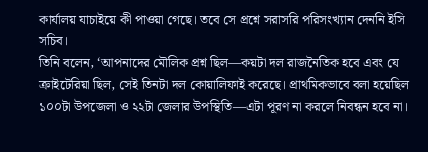কার্যালয় যাচাইয়ে কী পাওয়া গেছে। তবে সে প্রশ্নে সরাসরি পরিসংখ্যান দেননি ইসি সচিব।
তিনি বলেন, ‘আপনাদের মৌলিক প্রশ্ন ছিল—কয়টা দল রাজনৈতিক হবে এবং যে ক্রাইটেরিয়া ছিল, সেই তিনটা দল কোয়ালিফাই করেছে। প্রাথমিকভাবে বলা হয়েছিল ১০০টা উপজেলা ও ২২টা জেলার উপস্থিতি—এটা পূরণ না করলে নিবন্ধন হবে না।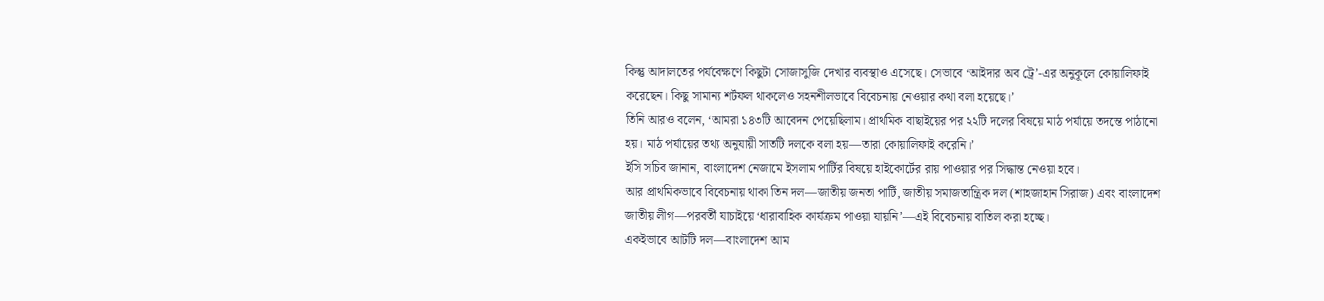কিন্তু আদালতের পর্যবেক্ষণে কিছুটা সোজাসুজি দেখার ব্যবস্থাও এসেছে। সেভাবে ‘আইদার অব ট্রে’-এর অনুকূলে কোয়ালিফাই করেছেন। কিছু সামান্য শর্টফল থাকলেও সহনশীলভাবে বিবেচনায় নেওয়ার কথা বলা হয়েছে।’
তিনি আরও বলেন, ‘আমরা ১৪৩টি আবেদন পেয়েছিলাম। প্রাথমিক বাছাইয়ের পর ২২টি দলের বিষয়ে মাঠ পর্যায়ে তদন্তে পাঠানো হয়। মাঠ পর্যায়ের তথ্য অনুযায়ী সাতটি দলকে বলা হয়—তারা কোয়ালিফাই করেনি।’
ইসি সচিব জানান, বাংলাদেশ নেজামে ইসলাম পার্টির বিষয়ে হাইকোর্টের রায় পাওয়ার পর সিদ্ধান্ত নেওয়া হবে।
আর প্রাথমিকভাবে বিবেচনায় থাকা তিন দল—জাতীয় জনতা পার্টি, জাতীয় সমাজতান্ত্রিক দল (শাহজাহান সিরাজ) এবং বাংলাদেশ জাতীয় লীগ—পরবর্তী যাচাইয়ে ‘ধারাবাহিক কার্যক্রম পাওয়া যায়নি’—এই বিবেচনায় বাতিল করা হচ্ছে।
একইভাবে আটটি দল—বাংলাদেশ আম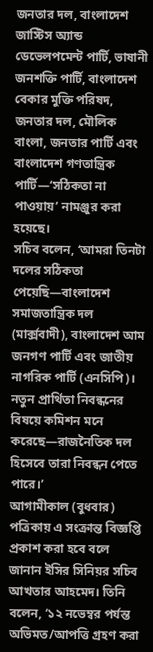জনতার দল, বাংলাদেশ জাস্টিস অ্যান্ড ডেভেলপমেন্ট পার্টি, ভাষানী জনশক্তি পার্টি, বাংলাদেশ বেকার মুক্তি পরিষদ, জনতার দল, মৌলিক বাংলা, জনতার পার্টি এবং বাংলাদেশ গণতান্ত্রিক পার্টি—‘সঠিকতা না পাওয়ায়’ নামঞ্জুর করা হয়েছে।
সচিব বলেন, ‘আমরা তিনটা দলের সঠিকতা পেয়েছি—বাংলাদেশ সমাজতান্ত্রিক দল (মার্ক্সবাদী), বাংলাদেশ আম জনগণ পার্টি এবং জাতীয় নাগরিক পার্টি (এনসিপি)। নতুন প্রার্থিতা নিবন্ধনের বিষয়ে কমিশন মনে করেছে—রাজনৈতিক দল হিসেবে তারা নিবন্ধন পেতে পারে।’
আগামীকাল (বুধবার) পত্রিকায় এ সংক্রান্ত বিজ্ঞপ্তি প্রকাশ করা হবে বলে জানান ইসির সিনিয়র সচিব আখতার আহমেদ। তিনি বলেন, ‘১২ নভেম্বর পর্যন্ত অভিমত/আপত্তি গ্রহণ করা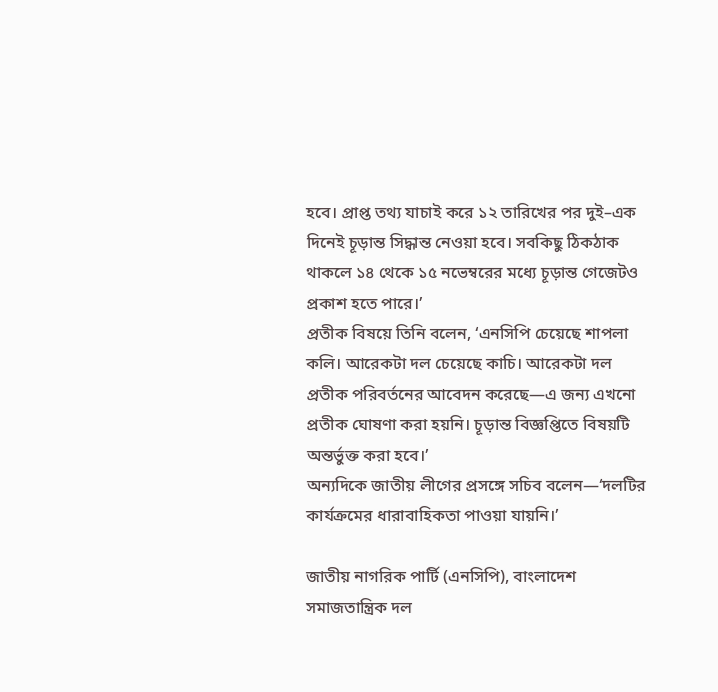হবে। প্রাপ্ত তথ্য যাচাই করে ১২ তারিখের পর দুই–এক দিনেই চূড়ান্ত সিদ্ধান্ত নেওয়া হবে। সবকিছু ঠিকঠাক থাকলে ১৪ থেকে ১৫ নভেম্বরের মধ্যে চূড়ান্ত গেজেটও প্রকাশ হতে পারে।’
প্রতীক বিষয়ে তিনি বলেন, ‘এনসিপি চেয়েছে শাপলা কলি। আরেকটা দল চেয়েছে কাচি। আরেকটা দল প্রতীক পরিবর্তনের আবেদন করেছে—এ জন্য এখনো প্রতীক ঘোষণা করা হয়নি। চূড়ান্ত বিজ্ঞপ্তিতে বিষয়টি অন্তর্ভুক্ত করা হবে।’
অন্যদিকে জাতীয় লীগের প্রসঙ্গে সচিব বলেন—‘দলটির কার্যক্রমের ধারাবাহিকতা পাওয়া যায়নি।’

জাতীয় নাগরিক পার্টি (এনসিপি), বাংলাদেশ সমাজতান্ত্রিক দল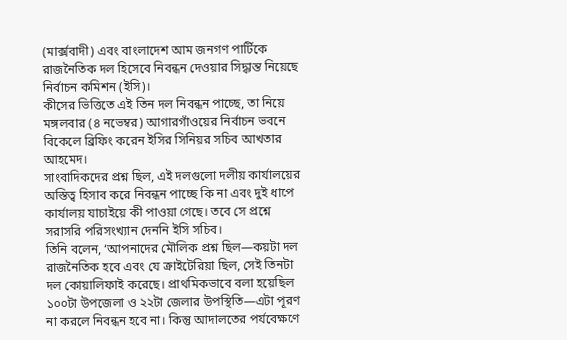(মার্ক্সবাদী) এবং বাংলাদেশ আম জনগণ পার্টিকে রাজনৈতিক দল হিসেবে নিবন্ধন দেওয়ার সিদ্ধান্ত নিয়েছে নির্বাচন কমিশন (ইসি)।
কীসের ভিত্তিতে এই তিন দল নিবন্ধন পাচ্ছে, তা নিয়ে মঙ্গলবার (৪ নভেম্বর) আগারগাঁওয়ের নির্বাচন ভবনে বিকেলে ব্রিফিং করেন ইসির সিনিয়র সচিব আখতার আহমেদ।
সাংবাদিকদের প্রশ্ন ছিল, এই দলগুলো দলীয় কার্যালয়ের অস্তিত্ব হিসাব করে নিবন্ধন পাচ্ছে কি না এবং দুই ধাপে কার্যালয় যাচাইয়ে কী পাওয়া গেছে। তবে সে প্রশ্নে সরাসরি পরিসংখ্যান দেননি ইসি সচিব।
তিনি বলেন, ‘আপনাদের মৌলিক প্রশ্ন ছিল—কয়টা দল রাজনৈতিক হবে এবং যে ক্রাইটেরিয়া ছিল, সেই তিনটা দল কোয়ালিফাই করেছে। প্রাথমিকভাবে বলা হয়েছিল ১০০টা উপজেলা ও ২২টা জেলার উপস্থিতি—এটা পূরণ না করলে নিবন্ধন হবে না। কিন্তু আদালতের পর্যবেক্ষণে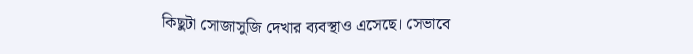কিছুটা সোজাসুজি দেখার ব্যবস্থাও এসেছে। সেভাবে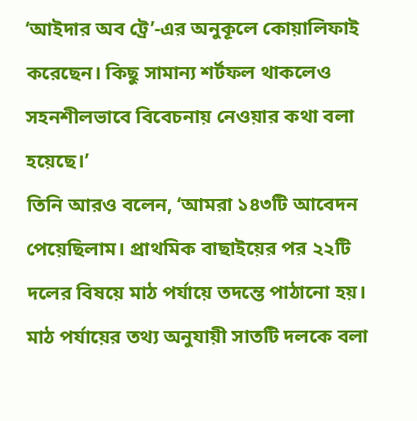‘আইদার অব ট্রে’-এর অনুকূলে কোয়ালিফাই করেছেন। কিছু সামান্য শর্টফল থাকলেও সহনশীলভাবে বিবেচনায় নেওয়ার কথা বলা হয়েছে।’
তিনি আরও বলেন, ‘আমরা ১৪৩টি আবেদন পেয়েছিলাম। প্রাথমিক বাছাইয়ের পর ২২টি দলের বিষয়ে মাঠ পর্যায়ে তদন্তে পাঠানো হয়। মাঠ পর্যায়ের তথ্য অনুযায়ী সাতটি দলকে বলা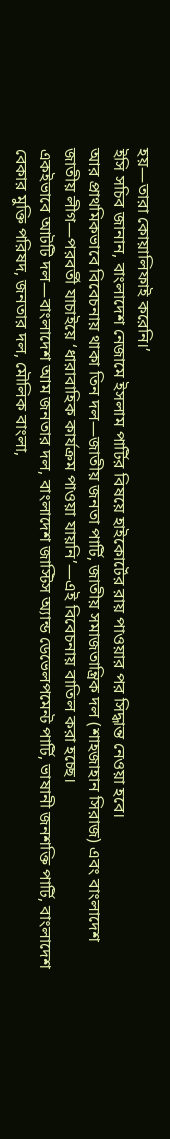হয়—তারা কোয়ালিফাই করেনি।’
ইসি সচিব জানান, বাংলাদেশ নেজামে ইসলাম পার্টির বিষয়ে হাইকোর্টের রায় পাওয়ার পর সিদ্ধান্ত নেওয়া হবে।
আর প্রাথমিকভাবে বিবেচনায় থাকা তিন দল—জাতীয় জনতা পার্টি, জাতীয় সমাজতান্ত্রিক দল (শাহজাহান সিরাজ) এবং বাংলাদেশ জাতীয় লীগ—পরবর্তী যাচাইয়ে ‘ধারাবাহিক কার্যক্রম পাওয়া যায়নি’—এই বিবেচনায় বাতিল করা হচ্ছে।
একইভাবে আটটি দল—বাংলাদেশ আম জনতার দল, বাংলাদেশ জাস্টিস অ্যান্ড ডেভেলপমেন্ট পার্টি, ভাষানী জনশক্তি পার্টি, বাংলাদেশ বেকার মুক্তি পরিষদ, জনতার দল, মৌলিক বাংলা,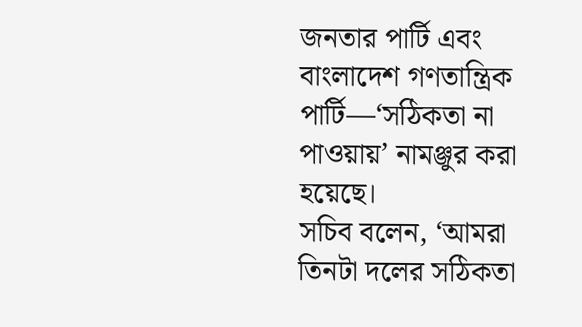জনতার পার্টি এবং বাংলাদেশ গণতান্ত্রিক পার্টি—‘সঠিকতা না পাওয়ায়’ নামঞ্জুর করা হয়েছে।
সচিব বলেন, ‘আমরা তিনটা দলের সঠিকতা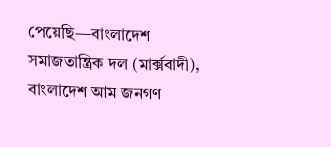পেয়েছি—বাংলাদেশ সমাজতান্ত্রিক দল (মার্ক্সবাদী), বাংলাদেশ আম জনগণ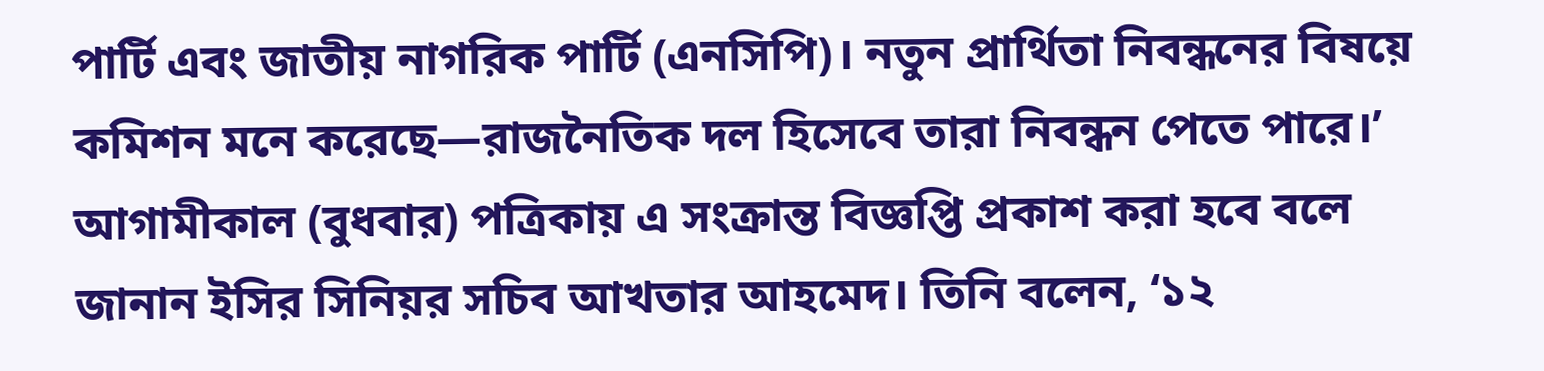পার্টি এবং জাতীয় নাগরিক পার্টি (এনসিপি)। নতুন প্রার্থিতা নিবন্ধনের বিষয়ে কমিশন মনে করেছে—রাজনৈতিক দল হিসেবে তারা নিবন্ধন পেতে পারে।’
আগামীকাল (বুধবার) পত্রিকায় এ সংক্রান্ত বিজ্ঞপ্তি প্রকাশ করা হবে বলে জানান ইসির সিনিয়র সচিব আখতার আহমেদ। তিনি বলেন, ‘১২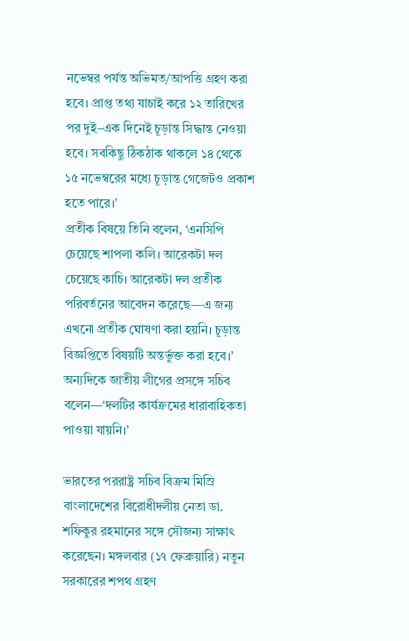নভেম্বর পর্যন্ত অভিমত/আপত্তি গ্রহণ করা হবে। প্রাপ্ত তথ্য যাচাই করে ১২ তারিখের পর দুই–এক দিনেই চূড়ান্ত সিদ্ধান্ত নেওয়া হবে। সবকিছু ঠিকঠাক থাকলে ১৪ থেকে ১৫ নভেম্বরের মধ্যে চূড়ান্ত গেজেটও প্রকাশ হতে পারে।’
প্রতীক বিষয়ে তিনি বলেন, ‘এনসিপি চেয়েছে শাপলা কলি। আরেকটা দল চেয়েছে কাচি। আরেকটা দল প্রতীক পরিবর্তনের আবেদন করেছে—এ জন্য এখনো প্রতীক ঘোষণা করা হয়নি। চূড়ান্ত বিজ্ঞপ্তিতে বিষয়টি অন্তর্ভুক্ত করা হবে।’
অন্যদিকে জাতীয় লীগের প্রসঙ্গে সচিব বলেন—‘দলটির কার্যক্রমের ধারাবাহিকতা পাওয়া যায়নি।’

ভারতের পররাষ্ট্র সচিব বিক্রম মিস্রি বাংলাদেশের বিরোধীদলীয় নেতা ডা. শফিকুর রহমানের সঙ্গে সৌজন্য সাক্ষাৎ করেছেন। মঙ্গলবার (১৭ ফেব্রুয়ারি) নতুন সরকারের শপথ গ্রহণ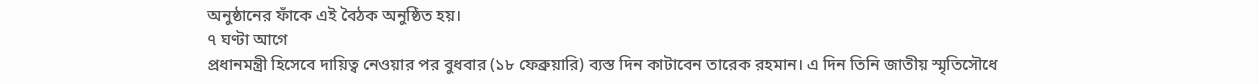অনুষ্ঠানের ফাঁকে এই বৈঠক অনুষ্ঠিত হয়।
৭ ঘণ্টা আগে
প্রধানমন্ত্রী হিসেবে দায়িত্ব নেওয়ার পর বুধবার (১৮ ফেব্রুয়ারি) ব্যস্ত দিন কাটাবেন তারেক রহমান। এ দিন তিনি জাতীয় স্মৃতিসৌধে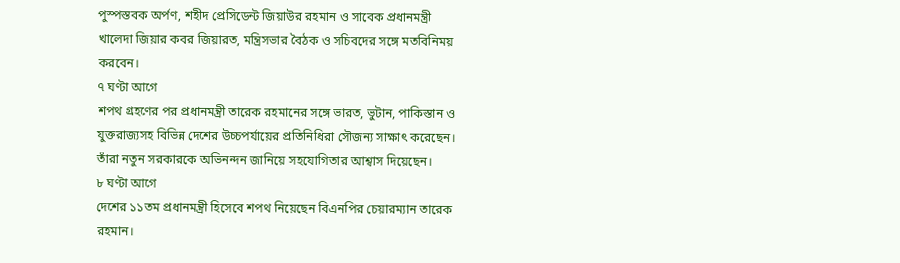পুস্পস্তবক অর্পণ, শহীদ প্রেসিডেন্ট জিয়াউর রহমান ও সাবেক প্রধানমন্ত্রী খালেদা জিয়ার কবর জিয়ারত, মন্ত্রিসভার বৈঠক ও সচিবদের সঙ্গে মতবিনিময় করবেন।
৭ ঘণ্টা আগে
শপথ গ্রহণের পর প্রধানমন্ত্রী তারেক রহমানের সঙ্গে ভারত, ভুটান, পাকিস্তান ও যুক্তরাজ্যসহ বিভিন্ন দেশের উচ্চপর্যায়ের প্রতিনিধিরা সৌজন্য সাক্ষাৎ করেছেন। তাঁরা নতুন সরকারকে অভিনন্দন জানিয়ে সহযোগিতার আশ্বাস দিয়েছেন।
৮ ঘণ্টা আগে
দেশের ১১তম প্রধানমন্ত্রী হিসেবে শপথ নিয়েছেন বিএনপির চেয়ারম্যান তারেক রহমান।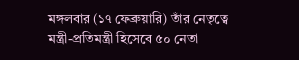মঙ্গলবার (১৭ ফেব্রুয়ারি) তাঁর নেতৃত্বে মন্ত্রী-প্রতিমন্ত্রী হিসেবে ৫০ নেতা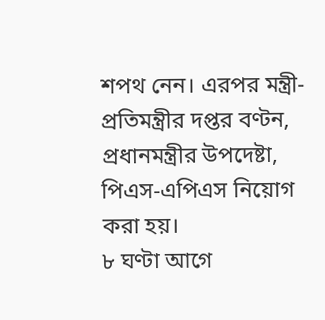শপথ নেন। এরপর মন্ত্রী-প্রতিমন্ত্রীর দপ্তর বণ্টন, প্রধানমন্ত্রীর উপদেষ্টা, পিএস-এপিএস নিয়োগ করা হয়।
৮ ঘণ্টা আগে